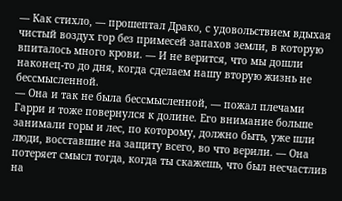— Как стихло, — прошептал Драко, с удовольствием вдыхая чистый воздух гор без примесей запахов земли, в которую впиталось много крови. — И не верится, что мы дошли наконец-то до дня, когда сделаем нашу вторую жизнь не бессмысленной.
— Она и так не была бессмысленной, — пожал плечами Гарри и тоже повернулся к долине. Его внимание больше занимали горы и лес, по которому, должно быть, уже шли люди, восставшие на защиту всего, во что верили. — Она потеряет смысл тогда, когда ты скажешь, что был несчастлив на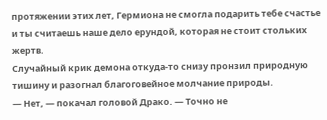протяжении этих лет, Гермиона не смогла подарить тебе счастье и ты считаешь наше дело ерундой, которая не стоит стольких жертв.
Случайный крик демона откуда-то снизу пронзил природную тишину и разогнал благоговейное молчание природы.
— Нет, — покачал головой Драко. — Точно не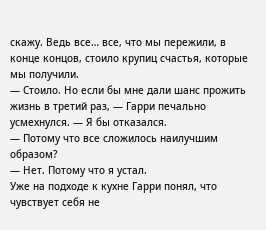скажу. Ведь все… все, что мы пережили, в конце концов, стоило крупиц счастья, которые мы получили.
— Стоило. Но если бы мне дали шанс прожить жизнь в третий раз, — Гарри печально усмехнулся. — Я бы отказался.
— Потому что все сложилось наилучшим образом?
— Нет. Потому что я устал.
Уже на подходе к кухне Гарри понял, что чувствует себя не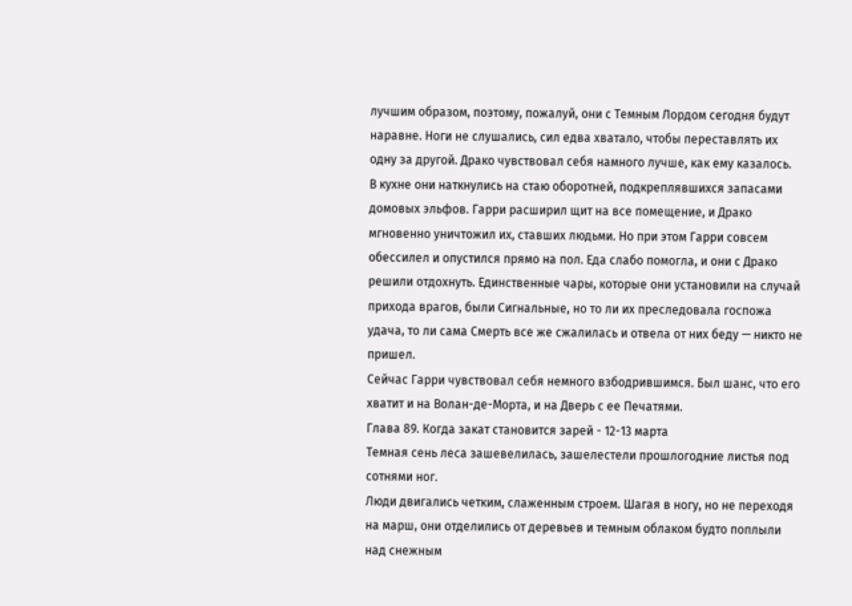лучшим образом, поэтому, пожалуй, они с Темным Лордом сегодня будут наравне. Ноги не слушались, сил едва хватало, чтобы переставлять их одну за другой. Драко чувствовал себя намного лучше, как ему казалось.
В кухне они наткнулись на стаю оборотней, подкреплявшихся запасами домовых эльфов. Гарри расширил щит на все помещение, и Драко мгновенно уничтожил их, ставших людьми. Но при этом Гарри совсем обессилел и опустился прямо на пол. Еда слабо помогла, и они с Драко решили отдохнуть. Единственные чары, которые они установили на случай прихода врагов, были Сигнальные, но то ли их преследовала госпожа удача, то ли сама Смерть все же сжалилась и отвела от них беду — никто не пришел.
Сейчас Гарри чувствовал себя немного взбодрившимся. Был шанс, что его хватит и на Волан-де-Морта, и на Дверь с ее Печатями.
Глава 89. Когда закат становится зарей - 12-13 марта
Темная сень леса зашевелилась, зашелестели прошлогодние листья под сотнями ног.
Люди двигались четким, слаженным строем. Шагая в ногу, но не переходя на марш, они отделились от деревьев и темным облаком будто поплыли над снежным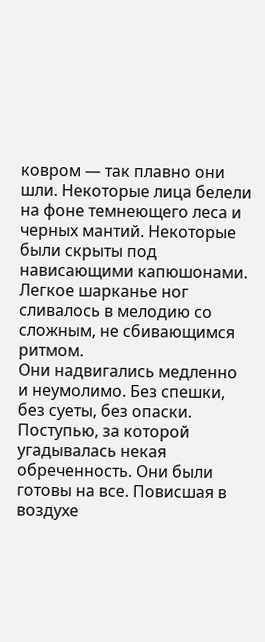ковром — так плавно они шли. Некоторые лица белели на фоне темнеющего леса и черных мантий. Некоторые были скрыты под нависающими капюшонами. Легкое шарканье ног сливалось в мелодию со сложным, не сбивающимся ритмом.
Они надвигались медленно и неумолимо. Без спешки, без суеты, без опаски. Поступью, за которой угадывалась некая обреченность. Они были готовы на все. Повисшая в воздухе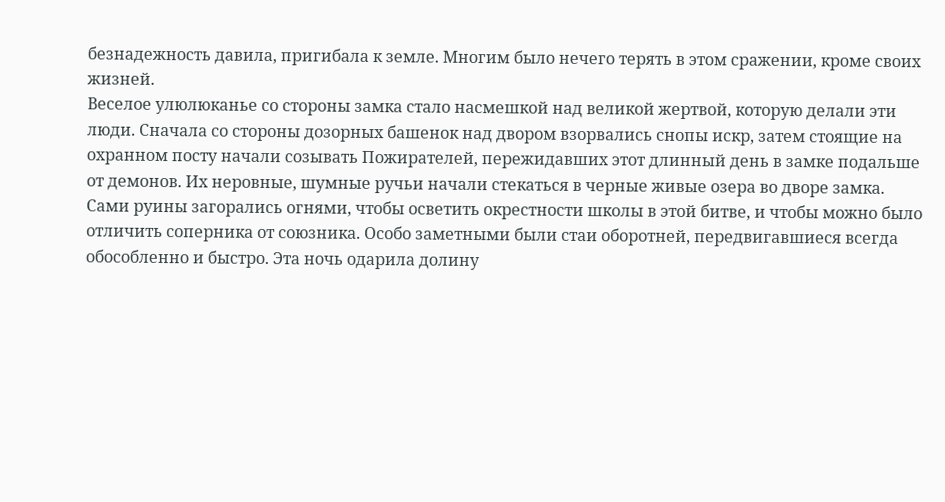безнадежность давила, пригибала к земле. Многим было нечего терять в этом сражении, кроме своих жизней.
Веселое улюлюканье со стороны замка стало насмешкой над великой жертвой, которую делали эти люди. Сначала со стороны дозорных башенок над двором взорвались снопы искр, затем стоящие на охранном посту начали созывать Пожирателей, пережидавших этот длинный день в замке подальше от демонов. Их неровные, шумные ручьи начали стекаться в черные живые озера во дворе замка. Сами руины загорались огнями, чтобы осветить окрестности школы в этой битве, и чтобы можно было отличить соперника от союзника. Особо заметными были стаи оборотней, передвигавшиеся всегда обособленно и быстро. Эта ночь одарила долину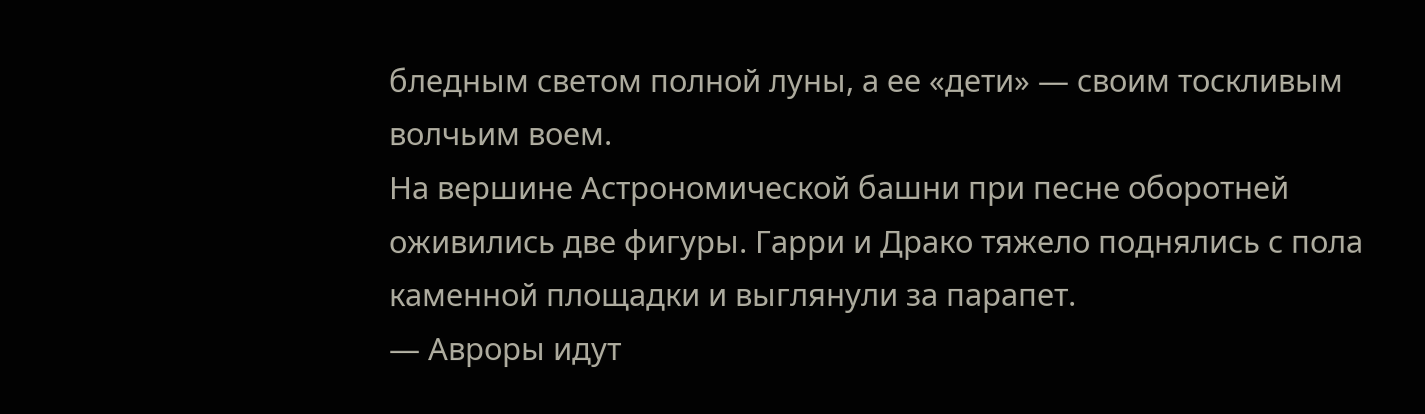бледным светом полной луны, а ее «дети» — своим тоскливым волчьим воем.
На вершине Астрономической башни при песне оборотней оживились две фигуры. Гарри и Драко тяжело поднялись с пола каменной площадки и выглянули за парапет.
— Авроры идут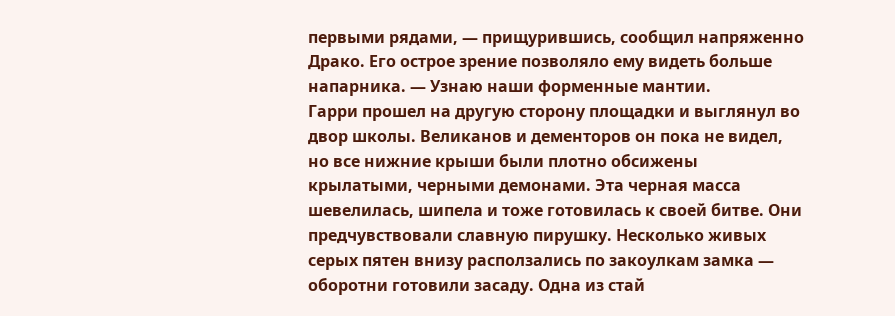первыми рядами, — прищурившись, сообщил напряженно Драко. Его острое зрение позволяло ему видеть больше напарника. — Узнаю наши форменные мантии.
Гарри прошел на другую сторону площадки и выглянул во двор школы. Великанов и дементоров он пока не видел, но все нижние крыши были плотно обсижены крылатыми, черными демонами. Эта черная масса шевелилась, шипела и тоже готовилась к своей битве. Они предчувствовали славную пирушку. Несколько живых серых пятен внизу расползались по закоулкам замка — оборотни готовили засаду. Одна из стай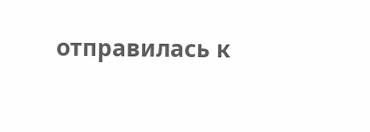отправилась к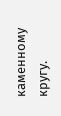каменному кругу.